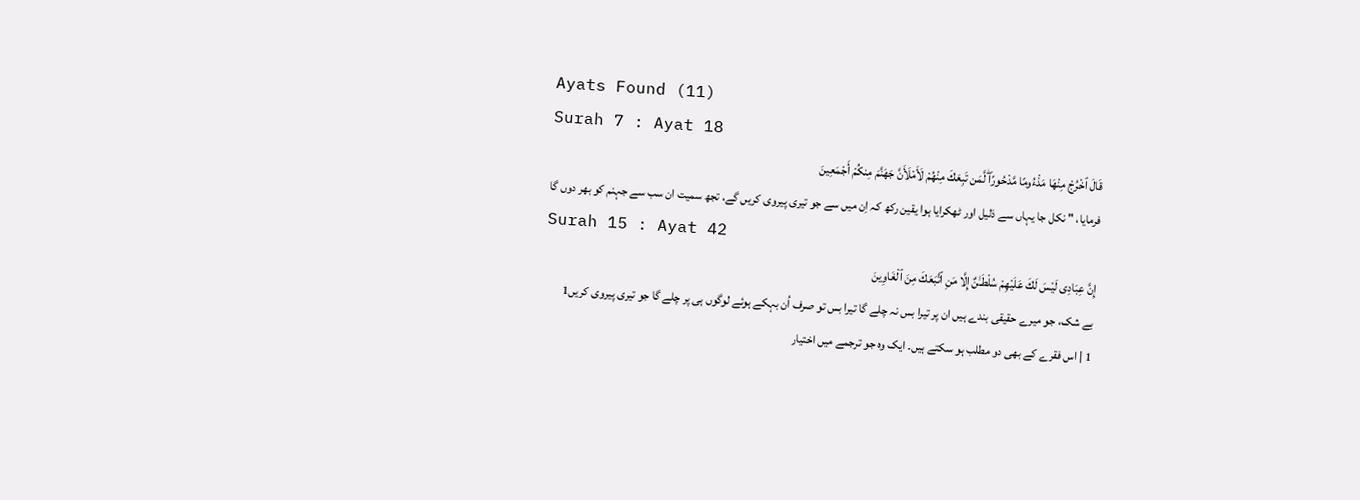Ayats Found (11)
Surah 7 : Ayat 18
قَالَ ٱخْرُجْ مِنْهَا مَذْءُومًا مَّدْحُورًاۖ لَّمَن تَبِعَكَ مِنْهُمْ لَأَمْلَأَنَّ جَهَنَّمَ مِنكُمْ أَجْمَعِينَ
فرمایا، " نکل جا یہاں سے ذلیل اور ٹھکرایا ہوا یقین رکھ کہ اِن میں سے جو تیری پیروی کریں گے، تجھ سمیت ان سب سے جہنم کو بھر دوں گا
Surah 15 : Ayat 42
إِنَّ عِبَادِى لَيْسَ لَكَ عَلَيْهِمْ سُلْطَـٰنٌ إِلَّا مَنِ ٱتَّبَعَكَ مِنَ ٱلْغَاوِينَ
بے شک، جو میرے حقیقی بندے ہیں ان پر تیرا بس نہ چلے گا تیرا بس تو صرف اُن بہکے ہوئے لوگوں ہی پر چلے گا جو تیری پیروی کریں1
1 | اس فقرے کے بھی دو مطلب ہو سکتے ہیں۔ ایک وہ جو ترجمے میں اختیار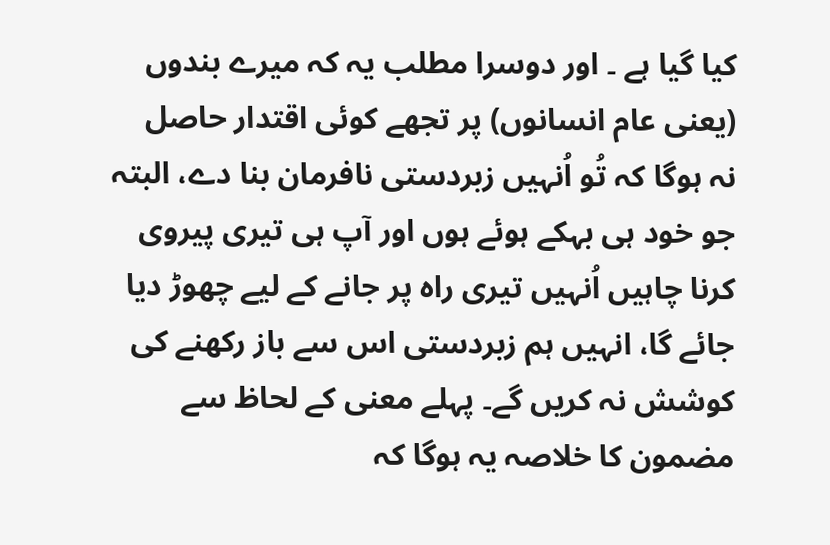کیا گیا ہے ۔ اور دوسرا مطلب یہ کہ میرے بندوں (یعنی عام انسانوں) پر تجھے کوئی اقتدار حاصل نہ ہوگا کہ تُو اُنہیں زبردستی نافرمان بنا دے، البتہ جو خود ہی بہکے ہوئے ہوں اور آپ ہی تیری پیروی کرنا چاہیں اُنہیں تیری راہ پر جانے کے لیے چھوڑ دیا جائے گا، انہیں ہم زبردستی اس سے باز رکھنے کی کوشش نہ کریں گے۔ پہلے معنی کے لحاظ سے مضمون کا خلاصہ یہ ہوگا کہ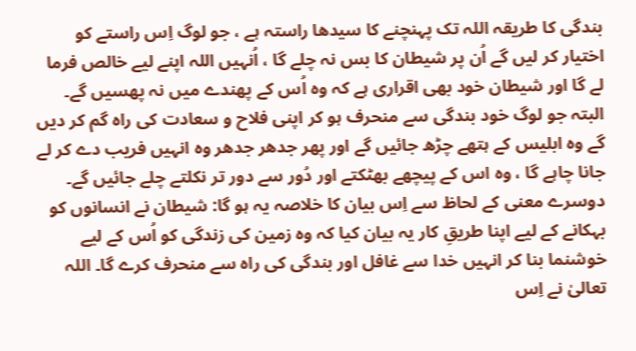بندگی کا طریقہ اللہ تک پہنچنے کا سیدھا راستہ ہے ، جو لوگ اِس راستے کو اختیار کر لیں گے اُن پر شیطان کا بس نہ چلے گا ، اُنہیں اللہ اپنے لیے خالص فرما لے گا اور شیطان خود بھی اقراری ہے کہ وہ اُس کے پھندے میں نہ پھسیں گے۔ البتہ جو لوگ خود بندگی سے منحرف ہو کر اپنی فلاح و سعادت کی راہ گم کر دیں گے وہ ابلیس کے ہتھے چڑھ جائیں گے اور پھر جدھر جدھر وہ انہیں فریب دے کر لے جانا چاہے گا ، وہ اس کے پیچھے بھٹکتے اور دُور سے دور تر نکلتے چلے جائیں گے۔ دوسرے معنی کے لحاظ سے اِس بیان کا خلاصہ یہ ہو گا: شیطان نے انسانوں کو بہکانے کے لیے اپنا طریقِ کار یہ بیان کیا کہ وہ زمین کی زندگی کو اُس کے لیے خوشنما بنا کر انہیں خدا سے غافل اور بندگی کی راہ سے منحرف کرے گا۔ اللہ تعالیٰ نے اِس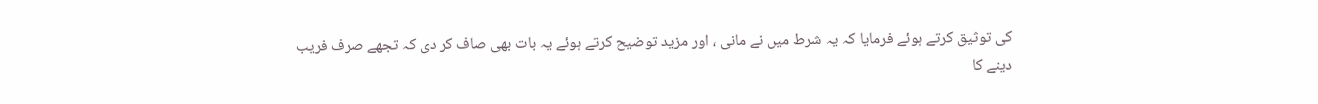کی توثیق کرتے ہوئے فرمایا کہ یہ شرط میں نے مانی ، اور مزید توضیح کرتے ہوئے یہ بات بھی صاف کر دی کہ تجھے صرف فریب دینے کا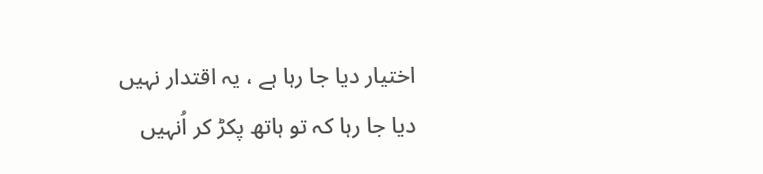اختیار دیا جا رہا ہے ، یہ اقتدار نہیں دیا جا رہا کہ تو ہاتھ پکڑ کر اُنہیں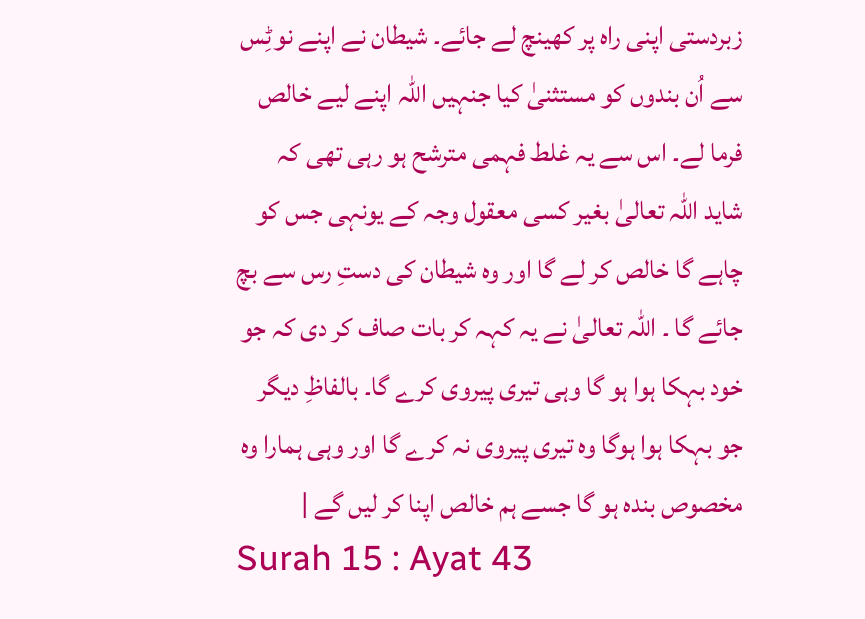زبردستی اپنی راہ پر کھینچ لے جائے۔ شیطان نے اپنے نوٹِس سے اُن بندوں کو مستثنیٰ کیا جنہیں اللہ اپنے لیے خالص فرما لے۔ اس سے یہ غلط فہمی مترشح ہو رہی تھی کہ شاید اللہ تعالیٰ بغیر کسی معقول وجہ کے یونہی جس کو چاہے گا خالص کر لے گا اور وہ شیطان کی دستِ رس سے بچ جائے گا ۔ اللہ تعالیٰ نے یہ کہہ کر بات صاف کر دی کہ جو خود بہکا ہوا ہو گا وہی تیری پیروی کرے گا۔ بالفاظِ دیگر جو بہکا ہوا ہوگا وہ تیری پیروی نہ کرے گا اور وہی ہمارا وہ مخصوص بندہ ہو گا جسے ہم خالص اپنا کر لیں گے |
Surah 15 : Ayat 43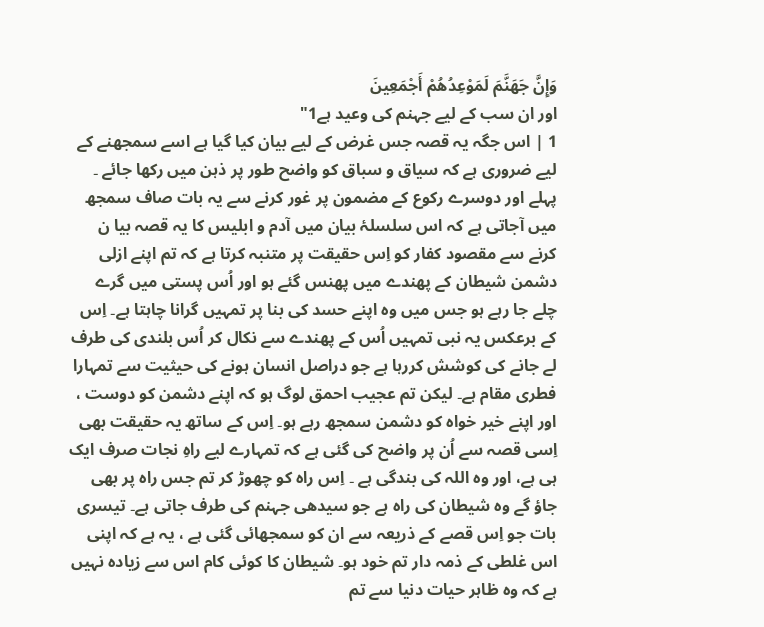وَإِنَّ جَهَنَّمَ لَمَوْعِدُهُمْ أَجْمَعِينَ
اور ان سب کے لیے جہنم کی وعید ہے1"
1 | اس جگہ یہ قصہ جس غرض کے لیے بیان کیا گیا ہے اسے سمجھنے کے لیے ضروری ہے کہ سیاق و سباق کو واضح طور پر ذہن میں رکھا جائے ۔ پہلے اور دوسرے رکوع کے مضمون پر غور کرنے سے یہ بات صاف سمجھ میں آجاتی ہے کہ اس سلسلۂ بیان میں آدم و ابلیس کا یہ قصہ بیا ن کرنے سے مقصود کفار کو اِس حقیقت پر متنبہ کرتا ہے کہ تم اپنے ازلی دشمن شیطان کے پھندے میں پھنس گئے ہو اور اُس پستی میں گرے چلے جا رہے ہو جس میں وہ اپنے حسد کی بنا پر تمہیں گرانا چاہتا ہے۔ اِس کے برعکس یہ نبی تمہیں اُس کے پھندے سے نکال کر اُس بلندی کی طرف لے جانے کی کوشش کررہا ہے جو دراصل انسان ہونے کی حیثیت سے تمہارا فطری مقام ہے۔ لیکن تم عجیب احمق لوگ ہو کہ اپنے دشمن کو دوست ، اور اپنے خیر خواہ کو دشمن سمجھ رہے ہو۔ اِس کے ساتھ یہ حقیقت بھی اِسی قصہ سے اُن پر واضح کی گئی ہے کہ تمہارے لیے راہِ نجات صرف ایک ہی ہے، اور وہ اللہ کی بندگی ہے ۔ اِس راہ کو چھوڑ کر تم جس راہ پر بھی جاؤ گے وہ شیطان کی راہ ہے جو سیدھی جہنم کی طرف جاتی ہے۔ تیسری بات جو اِس قصے کے ذریعہ سے ان کو سمجھائی گئی ہے ، یہ ہے کہ اپنی اس غلطی کے ذمہ دار تم خود ہو۔ شیطان کا کوئی کام اس سے زیادہ نہیں ہے کہ وہ ظاہر حیات دنیا سے تم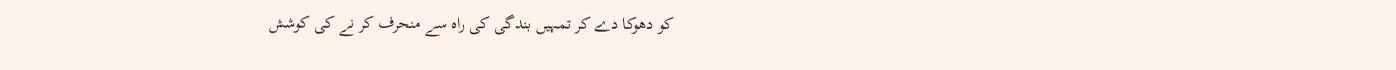کو دھوکا دے کر تمہیں بندگی کی راہ سے منحرف کر نے کی کوشش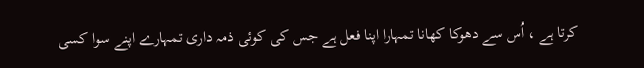کرتا ہے ، اُس سے دھوکا کھانا تمہارا اپنا فعل ہے جس کی کوئی ذمہ داری تمہارے اپنے سوا کسی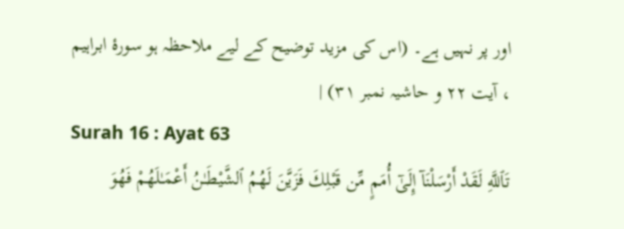اور پر نہیں ہے۔ (اس کی مزید توضیح کے لیے ملاحظہ ہو سورۂ ابراہیم ، آیت ۲۲ و حاشیہ نمبر ۳۱) |
Surah 16 : Ayat 63
تَٱللَّهِ لَقَدْ أَرْسَلْنَآ إِلَىٰٓ أُمَمٍ مِّن قَبْلِكَ فَزَيَّنَ لَهُمُ ٱلشَّيْطَـٰنُ أَعْمَـٰلَهُمْ فَهُوَ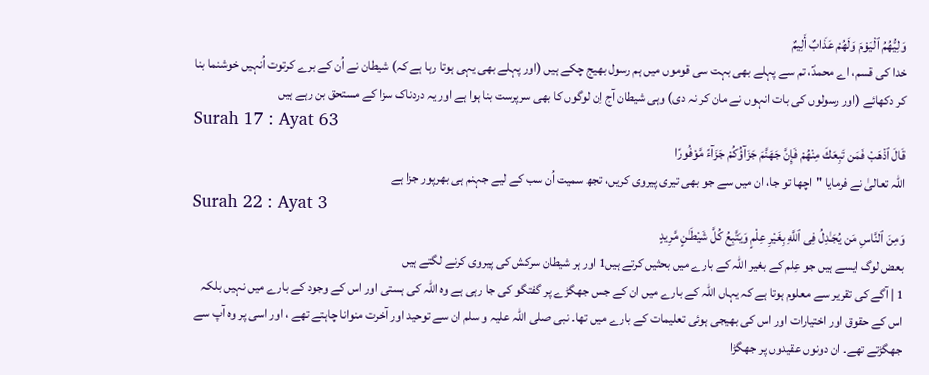وَلِيُّهُمُ ٱلْيَوْمَ وَلَهُمْ عَذَابٌ أَلِيمٌ
خدا کی قسم، اے محمدؐ، تم سے پہلے بھی بہت سی قوموں میں ہم رسول بھیج چکے ہیں (اور پہلے بھی یہی ہوتا رہا ہے کہ) شیطان نے اُن کے برے کرتوت اُنہیں خوشنما بنا کر دکھائے (اور رسولوں کی بات انہوں نے مان کر نہ دی) وہی شیطان آج اِن لوگوں کا بھی سرپرست بنا ہوا ہے اور یہ دردناک سزا کے مستحق بن رہے ہیں
Surah 17 : Ayat 63
قَالَ ٱذْهَبْ فَمَن تَبِعَكَ مِنْهُمْ فَإِنَّ جَهَنَّمَ جَزَآؤُكُمْ جَزَآءً مَّوْفُورًا
اللہ تعالیٰ نے فرمایا "اچھا تو جا، ان میں سے جو بھی تیری پیروی کریں، تجھ سمیت اُن سب کے لیے جہنم ہی بھرپور جزا ہے
Surah 22 : Ayat 3
وَمِنَ ٱلنَّاسِ مَن يُجَـٰدِلُ فِى ٱللَّهِ بِغَيْرِ عِلْمٍ وَيَتَّبِعُ كُلَّ شَيْطَـٰنٍ مَّرِيدٍ
بعض لوگ ایسے ہیں جو عِلم کے بغیر اللہ کے بارے میں بحثیں کرتے ہیں1 اور ہر شیطان سرکش کی پیروی کرنے لگتے ہیں
1 | آگے کی تقریر سے معلوم ہوتا ہے کہ یہاں اللہ کے بارے میں ان کے جس جھگڑے پر گفتگو کی جا رہی ہے وہ اللہ کی ہستی اور اس کے وجود کے بارے میں نہیں بلکہ اس کے حقوق اور اختیارات اور اس کی بھیجی ہوئی تعلیمات کے بارے میں تھا۔ نبی صلی اللہ علیہ و سلم ان سے توحید اور آخرت منوانا چاہتے تھے ، اور اسی پر وہ آپ سے جھگڑتے تھے۔ ان دونوں عقیدوں پر جھگڑا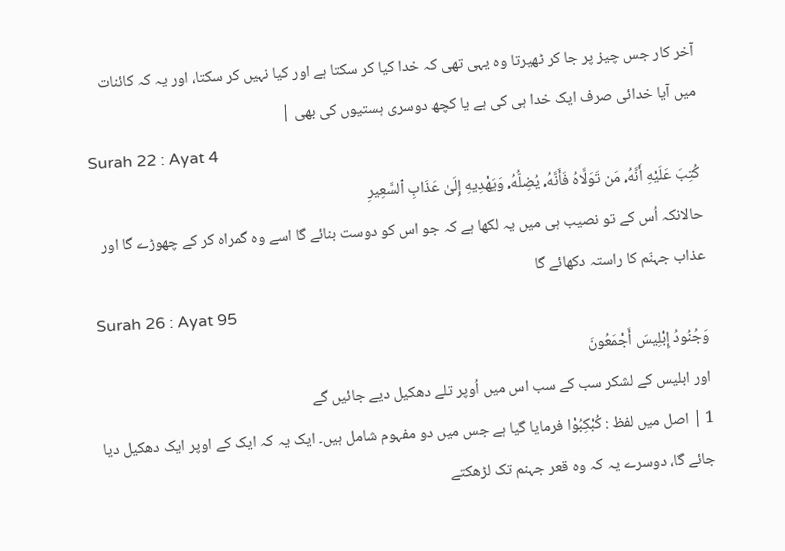آخر کار جس چیز پر جا کر ٹھیرتا وہ یہی تھی کہ خدا کیا کر سکتا ہے اور کیا نہیں کر سکتا، اور یہ کہ کائنات میں آیا خدائی صرف ایک خدا ہی کی ہے یا کچھ دوسری ہستیوں کی بھی |
Surah 22 : Ayat 4
كُتِبَ عَلَيْهِ أَنَّهُۥ مَن تَوَلَّاهُ فَأَنَّهُۥ يُضِلُّهُۥ وَيَهْدِيهِ إِلَىٰ عَذَابِ ٱلسَّعِيرِ
حالانکہ اُس کے تو نصیب ہی میں یہ لکھا ہے کہ جو اس کو دوست بنائے گا اسے وہ گمراہ کر کے چھوڑے گا اور عذاب جہنّم کا راستہ دکھائے گا
Surah 26 : Ayat 95
وَجُنُودُ إِبْلِيسَ أَجْمَعُونَ
اور ابلیس کے لشکر سب کے سب اس میں اُوپر تلے دھکیل دیے جائیں گے
1 | اصل میں لفظ : کُبْکِبُوْا فرمایا گیا ہے جس میں دو مفہوم شامل ہیں۔ ایک یہ کہ ایک کے اوپر ایک دھکیل دیا جائے گا، دوسرے یہ کہ وہ قعر جہنم تک لڑھکتے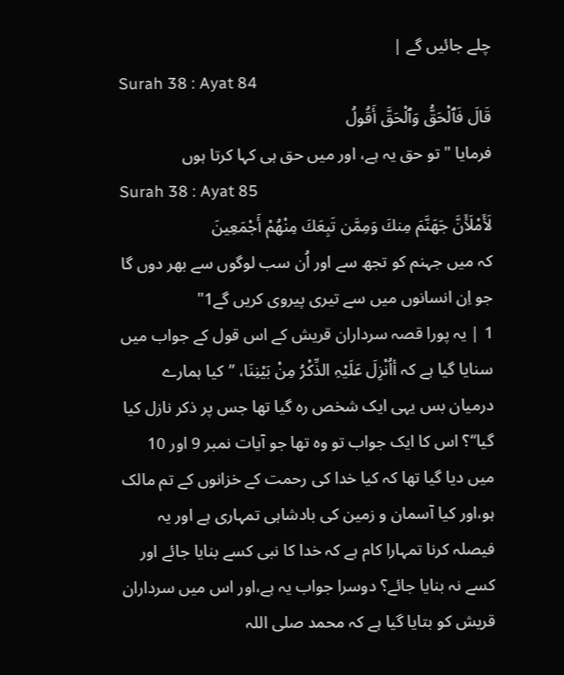چلے جائیں گے |
Surah 38 : Ayat 84
قَالَ فَٱلْحَقُّ وَٱلْحَقَّ أَقُولُ
فرمایا "تو حق یہ ہے، اور میں حق ہی کہا کرتا ہوں
Surah 38 : Ayat 85
لَأَمْلَأَنَّ جَهَنَّمَ مِنكَ وَمِمَّن تَبِعَكَ مِنْهُمْ أَجْمَعِينَ
کہ میں جہنم کو تجھ سے اور اُن سب لوگوں سے بھر دوں گا جو اِن انسانوں میں سے تیری پیروی کریں گے1"
1 | یہ پورا قصہ سرداران قریش کے اس قول کے جواب میں سنایا گیا ہے کہ أاُنْزِلَ عَلَیْہِ الذِّکْرُ مِنْ بَیْنِنَا، ’’کیا ہمارے درمیان بس یہی ایک شخص رہ گیا تھا جس پر ذکر نازل کیا گیا‘‘؟ اس کا ایک جواب تو وہ تھا جو آیات نمبر 9 اور 10 میں دیا گیا تھا کہ کیا خدا کی رحمت کے خزانوں کے تم مالک ہو،اور کیا آسمان و زمین کی بادشاہی تمہاری ہے اور یہ فیصلہ کرنا تمہارا کام ہے کہ خدا کا نبی کسے بنایا جائے اور کسے نہ بنایا جائے؟ دوسرا جواب یہ ہے،اور اس میں سرداران قریش کو بتایا گیا ہے کہ محمد صلی اللہ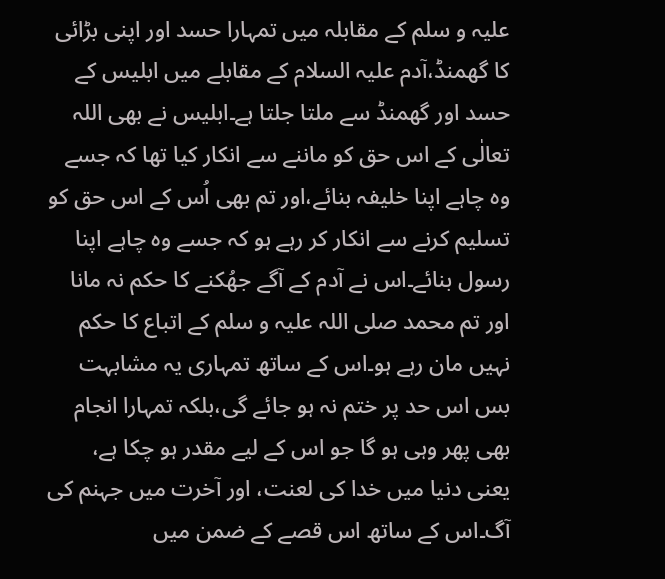علیہ و سلم کے مقابلہ میں تمہارا حسد اور اپنی بڑائی کا گھمنڈ،آدم علیہ السلام کے مقابلے میں ابلیس کے حسد اور گھمنڈ سے ملتا جلتا ہے۔ابلیس نے بھی اللہ تعالٰی کے اس حق کو ماننے سے انکار کیا تھا کہ جسے وہ چاہے اپنا خلیفہ بنائے،اور تم بھی اُس کے اس حق کو تسلیم کرنے سے انکار کر رہے ہو کہ جسے وہ چاہے اپنا رسول بنائے۔اس نے آدم کے آگے جھُکنے کا حکم نہ مانا اور تم محمد صلی اللہ علیہ و سلم کے اتباع کا حکم نہیں مان رہے ہو۔اس کے ساتھ تمہاری یہ مشابہت بس اس حد پر ختم نہ ہو جائے گی،بلکہ تمہارا انجام بھی پھر وہی ہو گا جو اس کے لیے مقدر ہو چکا ہے، یعنی دنیا میں خدا کی لعنت، اور آخرت میں جہنم کی آگ۔اس کے ساتھ اس قصے کے ضمن میں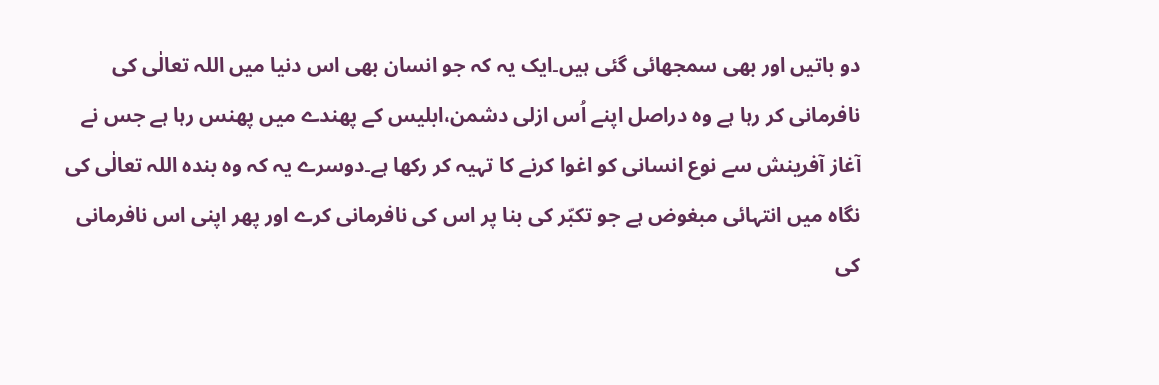دو باتیں اور بھی سمجھائی گئی ہیں۔ایک یہ کہ جو انسان بھی اس دنیا میں اللہ تعالٰی کی نافرمانی کر رہا ہے وہ دراصل اپنے اُس ازلی دشمن،ابلیس کے پھندے میں پھنس رہا ہے جس نے آغاز آفرینش سے نوع انسانی کو اغوا کرنے کا تہیہ کر رکھا ہے۔دوسرے یہ کہ وہ بندہ اللہ تعالٰی کی نگاہ میں انتہائی مبغوض ہے جو تکبّر کی بنا پر اس کی نافرمانی کرے اور پھر اپنی اس نافرمانی کی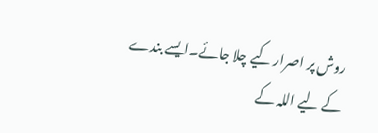روش پر اصرار کیے چلا جائے۔ایسے بندے کے لیے اللہ کے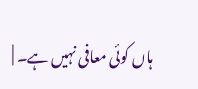ہاں کوئی معافی نہیں ہے۔ |